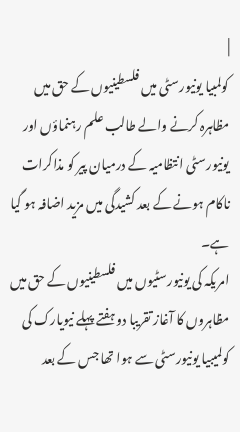|
کولمبیا یونیورسٹی میں فلسطینیوں کے حق میں مظاہرہ کرنے والے طالب علم رہنماؤں اور یونیورسٹی انتظامیہ کے درمیان پیر کو مذاکرات ناکام ہونے کے بعد کشیدگی میں مزید اضافہ ہو گیا ہے۔
امریکہ کی یونیورسٹیوں میں فلسطینیوں کے حق میں مظاہروں کا آغاز تقریبا دو ہفتے پہلے نیویارک کی کولمیبیا یونیورسٹی سے ہوا تھا جس کے بعد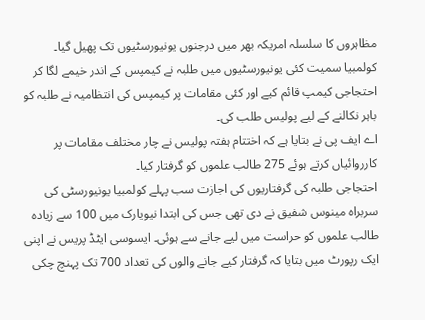مظاہروں کا سلسلہ امریکہ بھر میں درجنوں یونیورسٹیوں تک پھیل گیا۔
کولمبیا سمیت کئی یونیورسٹیوں میں طلبہ نے کیمپس کے اندر خیمے لگا کر احتجاجی کیمپ قائم کیے اور کئی مقامات پر کیمپس کی انتظامیہ نے طلبہ کو باہر نکالنے کے لیے پولیس طلب کی۔
اے ایف پی نے بتایا ہے کہ اختتام ہفتہ پولیس نے چار مختلف مقامات پر کارروائیاں کرتے ہوئے 275 طالب علموں کو گرفتار کیا۔
احتجاجی طلبہ کی گرفتاریوں کی اجازت سب پہلے کولمبیا یونیورسٹی کی سربراہ مینوس شفیق نے دی تھی جس کی ابتدا نیویارک میں 100 سے زیادہ طالب علموں کو حراست میں لیے جانے سے ہوئی۔ ایسوسی ایٹڈ پریس نے اپنی ایک رپورٹ میں بتایا کہ گرفتار کیے جانے والوں کی تعداد 700 تک پہنچ چکی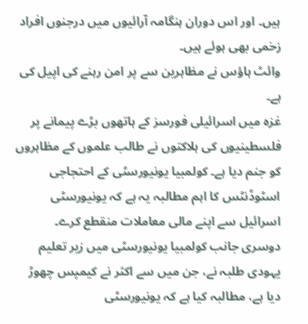ہیں۔ اور اس دوران ہنگامہ آرائیوں میں درجنوں افراد زخمی بھی ہوئے ہیں۔
وائٹ ہاؤس نے مظاہرین سے پر امن رہنے کی اپیل کی ہے۔
غزہ میں اسرائیلی فورسز کے ہاتھوں بڑے پیمانے پر فلسطینیوں کی ہلاکتوں نے طالب علموں کے مظاہروں کو جنم دیا ہے۔ کولمبیا یونیورسٹی کے احتجاجی اسٹوڈنٹس کا اہم مطالبہ یہ ہے کہ یونیورسٹی اسرائیل سے اپنے مالی معاملات منقطع کرے۔
دوسری جانب کولمبیا یونیورسٹی میں زیر تعلیم یہودی طلبہ نے، جن میں سے اکثر نے کیمپس چھوڑ دیا ہے، مطالبہ کیا ہے کہ یونیورسٹی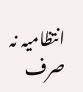انتظامیہ نہ صرف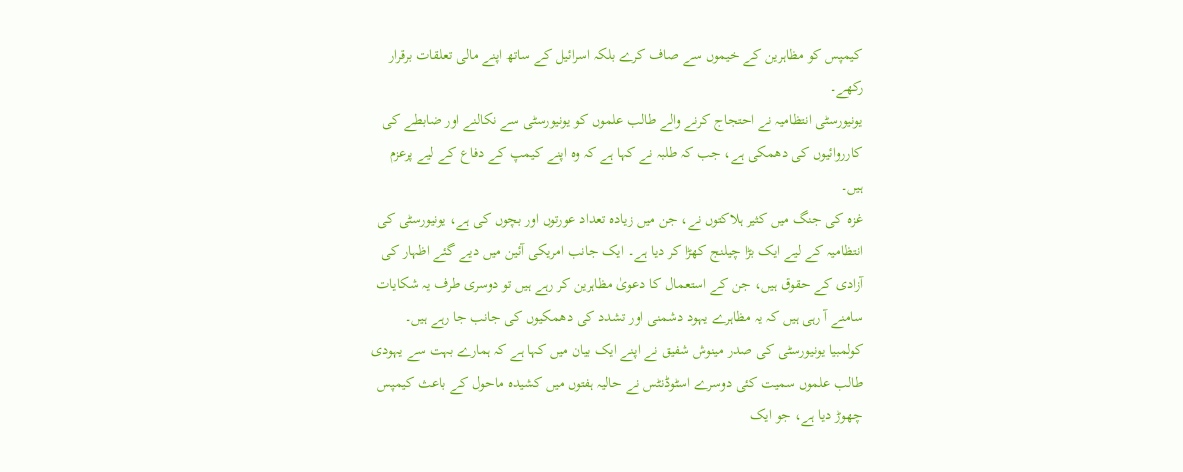کیمپس کو مظاہرین کے خیموں سے صاف کرے بلکہ اسرائیل کے ساتھ اپنے مالی تعلقات برقرار رکھے۔
یونیورسٹی انتظامیہ نے احتجاج کرنے والے طالب علموں کو یونیورسٹی سے نکالنے اور ضابطے کی کارروائیوں کی دھمکی ہے، جب کہ طلبہ نے کہا ہے کہ وہ اپنے کیمپ کے دفاع کے لیے پرعزم ہیں۔
غزہ کی جنگ میں کثیر ہلاکتوں نے، جن میں زیادہ تعداد عورتوں اور بچوں کی ہے، یونیورسٹی کی انتظامیہ کے لیے ایک بڑا چیلنج کھڑا کر دیا ہے۔ ایک جانب امریکی آئین میں دیے گئے اظہار کی آزادی کے حقوق ہیں، جن کے استعمال کا دعویٰ مظاہرین کر رہے ہیں تو دوسری طرف یہ شکایات سامنے آ رہی ہیں کہ یہ مظاہرے یہود دشمنی اور تشدد کی دھمکیوں کی جانب جا رہے ہیں۔
کولمبیا یونیورسٹی کی صدر مینوش شفیق نے اپنے ایک بیان میں کہا ہے کہ ہمارے بہت سے یہودی طالب علموں سمیت کئی دوسرے اسٹوڈنٹس نے حالیہ ہفتوں میں کشیدہ ماحول کے باعث کیمپس چھوڑ دیا ہے، جو ایک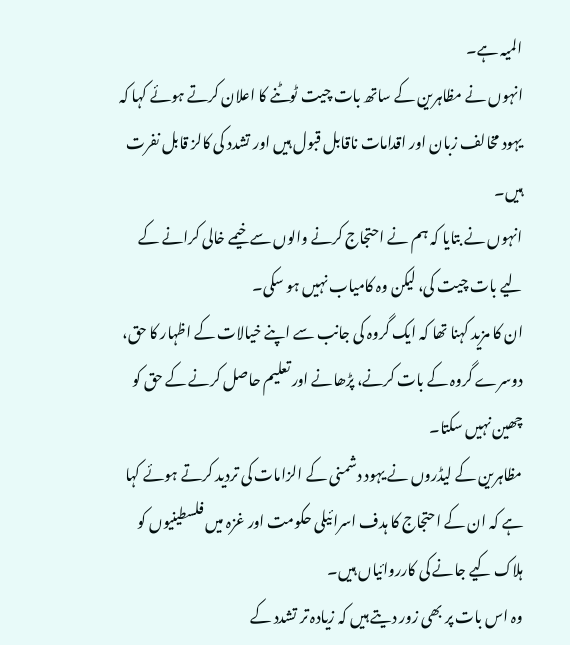المیہ ہے۔
انہوں نے مظاہرین کے ساتھ بات چیت ٹوٹنے کا اعلان کرتے ہوئے کہا کہ یہود مخالف زبان اور اقدامات ناقابل قبول ہیں اور تشدد کی کالز قابل نفرت ہیں۔
انہوں نے بتایا کہ ہم نے احتجاج کرنے والوں سے خیمے خالی کرانے کے لیے بات چیت کی، لیکن وہ کامیاب نہیں ہو سکی۔
ان کا مزید کہنا تھا کہ ایک گروہ کی جانب سے اپنے خیالات کے اظہار کا حق، دوسرے گروہ کے بات کرنے، پڑھانے اور تعلیم حاصل کرنے کے حق کو چھین نہیں سکتا۔
مظاہرین کے لیڈروں نے یہود دشمنی کے الزامات کی تردید کرتے ہوئے کہا ہے کہ ان کے احتجاج کا ہدف اسرائیلی حکومت اور غزہ میں فلسطینیوں کو ہلاک کیے جانے کی کارروائیاں ہیں۔
وہ اس بات پر بھی زور دیتے ہیں کہ زیادہ تر تشدد کے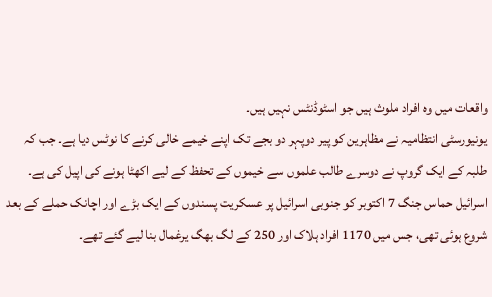واقعات میں وہ افراد ملوث ہیں جو اسٹوڈنٹس نہیں ہیں۔
یونیورسٹی انتظامیہ نے مظاہرین کو پیر دوپہر دو بجے تک اپنے خیمے خالی کرنے کا نوٹس دیا ہے۔ جب کہ طلبہ کے ایک گروپ نے دوسرے طالب علموں سے خیموں کے تحفظ کے لیے اکھٹا ہونے کی اپیل کی ہے۔
اسرائیل حماس جنگ 7 اکتوبر کو جنوبی اسرائیل پر عسکریت پسندوں کے ایک بڑے اور اچانک حملے کے بعد شروع ہوئی تھی، جس میں 1170 افراد ہلاک اور 250 کے لگ بھگ یرغمال بنا لیے گئے تھے۔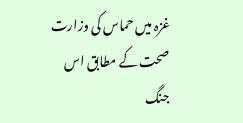غزہ میں حماس کی وزارت صحت کے مطابق اس جنگ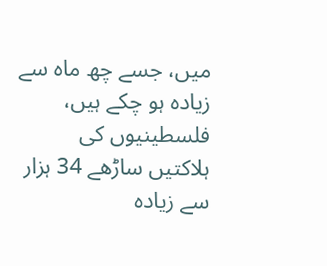میں، جسے چھ ماہ سے زیادہ ہو چکے ہیں، فلسطینیوں کی ہلاکتیں ساڑھے 34 ہزار سے زیادہ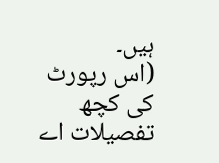ہیں۔
(اس رپورٹ کی کچھ تفصیلات اے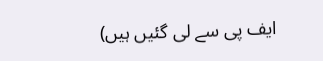ایف پی سے لی گئیں ہیں)